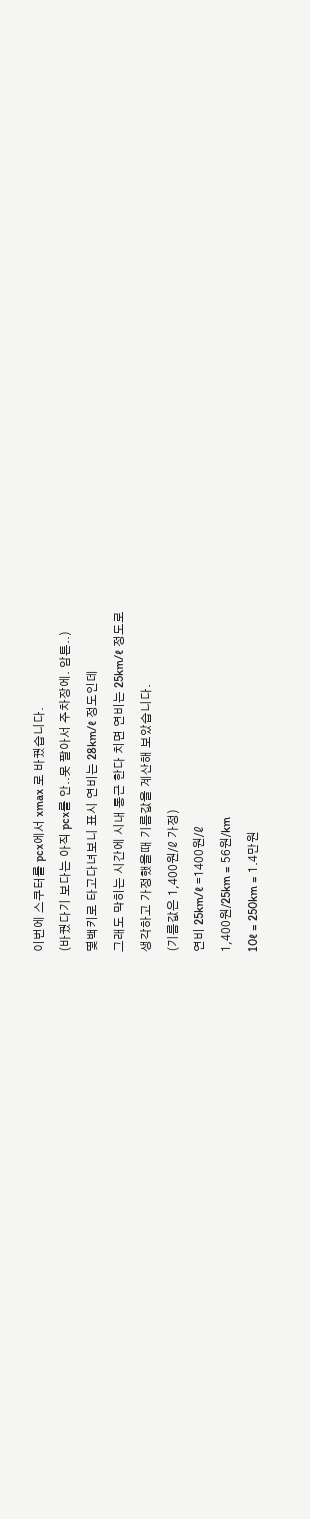이번에 스쿠터를 pcx에서 xmax 로 바꿨습니다.
(바꿨다기 보다는 아직 pcx를 안..못 팔아서 주차장에. 암튼..)
몇백키로 타고다녀보니 표시 연비는 28km/ℓ 정도인데
그래도 막히는 시간에 시내 통근 한다 치면 연비는 25km/ℓ 정도로
생각하고 가정했을때 기름값을 계산해 보았습니다.
(기름값은 1,400원/ℓ 가정)
연비 25km/ℓ =1400원/ℓ
1,400원/25km = 56원/km
10ℓ = 250km = 1.4만원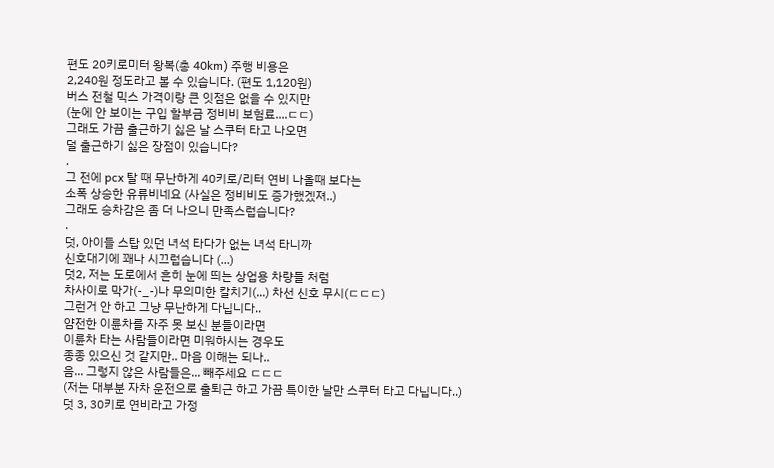편도 20키로미터 왕복(총 40km) 주행 비용은
2,240원 정도라고 볼 수 있습니다. (편도 1,120원)
버스 전철 믹스 가격이랑 큰 잇점은 없을 수 있지만
(눈에 안 보이는 구입 할부금 정비비 보험료....ㄷㄷ)
그래도 가끔 출근하기 싫은 날 스쿠터 타고 나오면
덜 출근하기 싫은 장점이 있습니다?
.
그 전에 pcx 탈 때 무난하게 40키로/리터 연비 나올때 보다는
소폭 상승한 유류비네요 (사실은 정비비도 증가했겠져..)
그래도 승차감은 좀 더 나으니 만족스럽습니다?
.
덧, 아이들 스탑 있던 녀석 타다가 없는 녀석 타니까
신호대기에 꽤나 시끄럽습니다 (...)
덧2, 저는 도로에서 흔히 눈에 띄는 상업용 차량들 처럼
차사이로 막가(-_-)나 무의미한 칼치기(...) 차선 신호 무시(ㄷㄷㄷ)
그런거 안 하고 그냥 무난하게 다닙니다..
얌전한 이륜차를 자주 못 보신 분들이라면
이륜차 타는 사람들이라면 미워하시는 경우도
종종 있으신 것 같지만.. 마음 이해는 되나..
음... 그렇지 않은 사람들은... 빼주세요 ㄷㄷㄷ
(저는 대부분 자차 운전으로 출퇴근 하고 가끔 특이한 날만 스쿠터 타고 다닙니다..)
덧 3, 30키로 연비라고 가정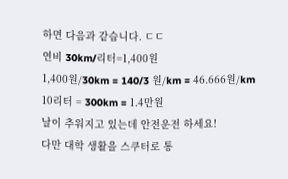하면 다음과 같습니다. ㄷㄷ
연비 30km/리터=1,400원
1,400원/30km = 140/3 원/km = 46.666원/km
10리터 = 300km = 1.4만원
날이 추워지고 있는데 안전운전 하세요!
다만 대학 생활을 스쿠터로 통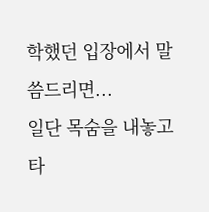학했던 입장에서 말씀드리면...
일단 목숨을 내놓고 타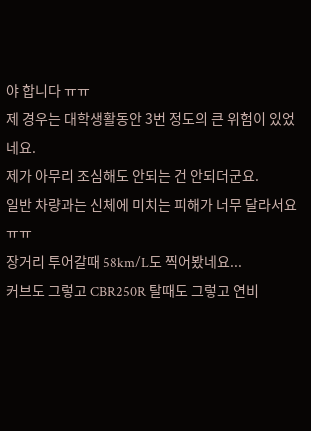야 합니다 ㅠㅠ
제 경우는 대학생활동안 3번 정도의 큰 위험이 있었네요.
제가 아무리 조심해도 안되는 건 안되더군요.
일반 차량과는 신체에 미치는 피해가 너무 달라서요 ㅠㅠ
장거리 투어갈때 58km/L도 찍어봤네요...
커브도 그렇고 CBR250R 탈때도 그렇고 연비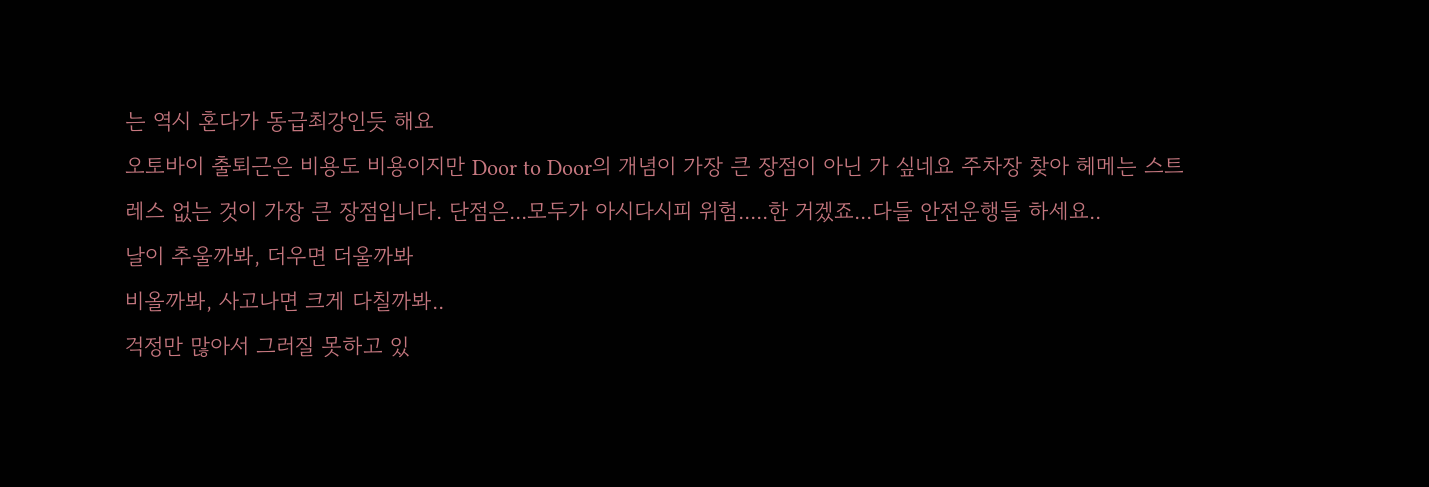는 역시 혼다가 동급최강인듯 해요
오토바이 출퇴근은 비용도 비용이지만 Door to Door의 개념이 가장 큰 장점이 아닌 가 싶네요 주차장 찾아 헤메는 스트레스 없는 것이 가장 큰 장점입니다. 단점은...모두가 아시다시피 위험.....한 거겠죠...다들 안전운행들 하세요..
날이 추울까봐, 더우면 더울까봐
비올까봐, 사고나면 크게 다칠까봐..
걱정만 많아서 그러질 못하고 있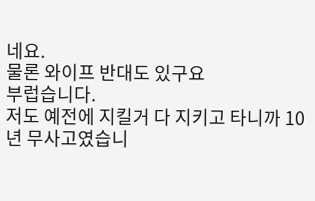네요.
물론 와이프 반대도 있구요
부럽습니다.
저도 예전에 지킬거 다 지키고 타니까 10년 무사고였습니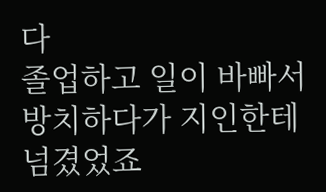다
졸업하고 일이 바빠서 방치하다가 지인한테 넘겼었죠